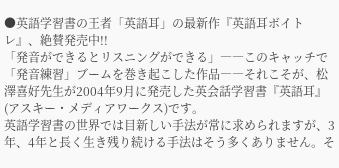●英語学習書の王者「英語耳」の最新作『英語耳ボイトレ』、絶賛発売中!!
「発音ができるとリスニングができる」――このキャッチで「発音練習」ブームを巻き起こした作品――それこそが、松澤喜好先生が2004年9月に発売した英会話学習書『英語耳』(アスキー・メディアワークス)です。
英語学習書の世界では目新しい手法が常に求められますが、3年、4年と長く生き残り続ける手法はそう多くありません。そ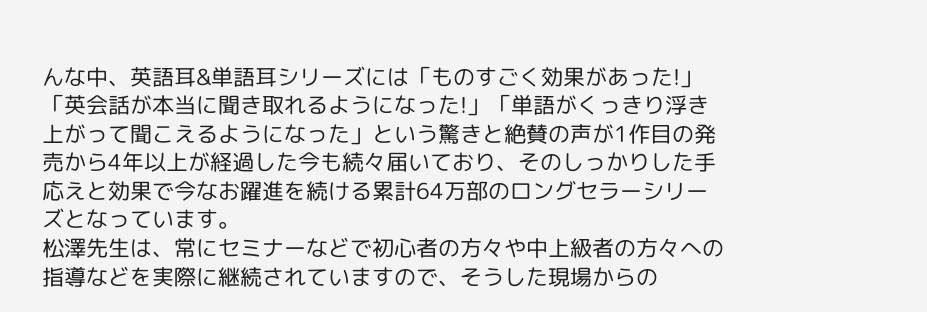んな中、英語耳&単語耳シリーズには「ものすごく効果があった!」「英会話が本当に聞き取れるようになった!」「単語がくっきり浮き上がって聞こえるようになった」という驚きと絶賛の声が1作目の発売から4年以上が経過した今も続々届いており、そのしっかりした手応えと効果で今なお躍進を続ける累計64万部のロングセラーシリーズとなっています。
松澤先生は、常にセミナーなどで初心者の方々や中上級者の方々への指導などを実際に継続されていますので、そうした現場からの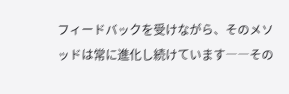フィードバックを受けながら、そのメソッドは常に進化し続けています――その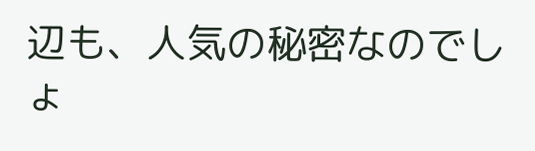辺も、人気の秘密なのでしょ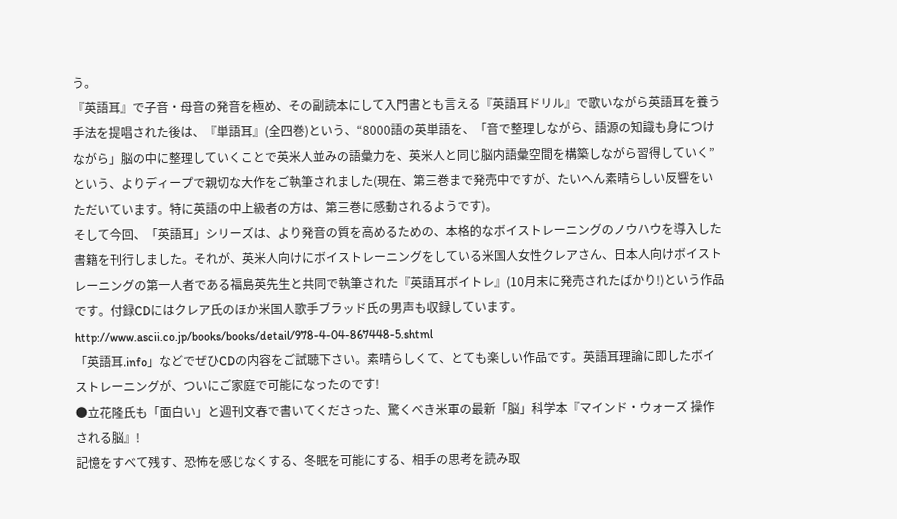う。
『英語耳』で子音・母音の発音を極め、その副読本にして入門書とも言える『英語耳ドリル』で歌いながら英語耳を養う手法を提唱された後は、『単語耳』(全四巻)という、“8000語の英単語を、「音で整理しながら、語源の知識も身につけながら」脳の中に整理していくことで英米人並みの語彙力を、英米人と同じ脳内語彙空間を構築しながら習得していく”という、よりディープで親切な大作をご執筆されました(現在、第三巻まで発売中ですが、たいへん素晴らしい反響をいただいています。特に英語の中上級者の方は、第三巻に感動されるようです)。
そして今回、「英語耳」シリーズは、より発音の質を高めるための、本格的なボイストレーニングのノウハウを導入した書籍を刊行しました。それが、英米人向けにボイストレーニングをしている米国人女性クレアさん、日本人向けボイストレーニングの第一人者である福島英先生と共同で執筆された『英語耳ボイトレ』(10月末に発売されたばかり!)という作品です。付録CDにはクレア氏のほか米国人歌手ブラッド氏の男声も収録しています。
http://www.ascii.co.jp/books/books/detail/978-4-04-867448-5.shtml
「英語耳.info」などでぜひCDの内容をご試聴下さい。素晴らしくて、とても楽しい作品です。英語耳理論に即したボイストレーニングが、ついにご家庭で可能になったのです!
●立花隆氏も「面白い」と週刊文春で書いてくださった、驚くべき米軍の最新「脳」科学本『マインド・ウォーズ 操作される脳』!
記憶をすべて残す、恐怖を感じなくする、冬眠を可能にする、相手の思考を読み取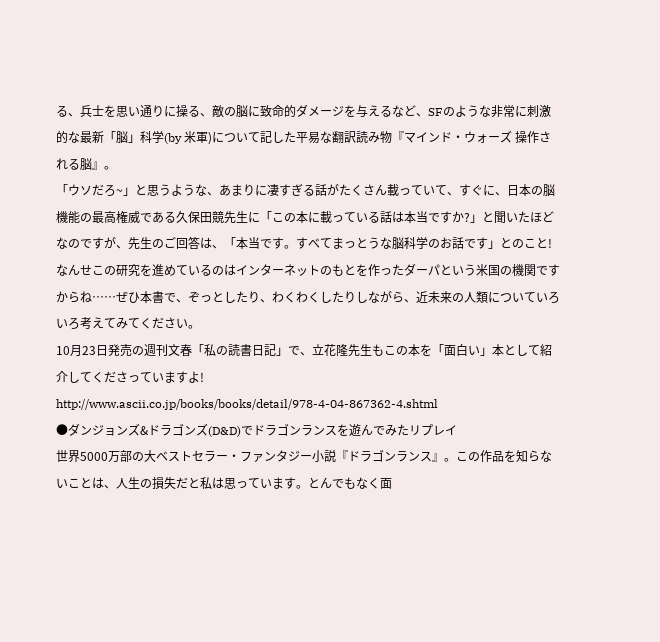る、兵士を思い通りに操る、敵の脳に致命的ダメージを与えるなど、SFのような非常に刺激的な最新「脳」科学(by 米軍)について記した平易な翻訳読み物『マインド・ウォーズ 操作される脳』。
「ウソだろ~」と思うような、あまりに凄すぎる話がたくさん載っていて、すぐに、日本の脳機能の最高権威である久保田競先生に「この本に載っている話は本当ですか?」と聞いたほどなのですが、先生のご回答は、「本当です。すべてまっとうな脳科学のお話です」とのこと! なんせこの研究を進めているのはインターネットのもとを作ったダーパという米国の機関ですからね……ぜひ本書で、ぞっとしたり、わくわくしたりしながら、近未来の人類についていろいろ考えてみてください。
10月23日発売の週刊文春「私の読書日記」で、立花隆先生もこの本を「面白い」本として紹介してくださっていますよ!
http://www.ascii.co.jp/books/books/detail/978-4-04-867362-4.shtml
●ダンジョンズ&ドラゴンズ(D&D)でドラゴンランスを遊んでみたリプレイ
世界5000万部の大ベストセラー・ファンタジー小説『ドラゴンランス』。この作品を知らないことは、人生の損失だと私は思っています。とんでもなく面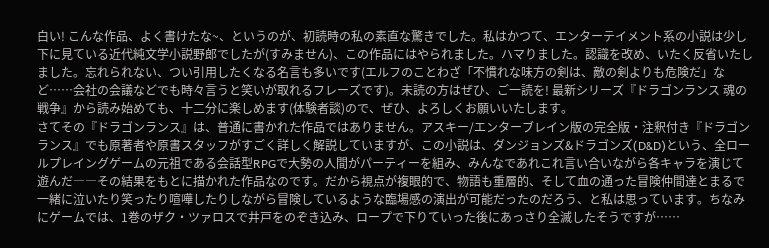白い! こんな作品、よく書けたな~、というのが、初読時の私の素直な驚きでした。私はかつて、エンターテイメント系の小説は少し下に見ている近代純文学小説野郎でしたが(すみません)、この作品にはやられました。ハマりました。認識を改め、いたく反省いたしました。忘れられない、つい引用したくなる名言も多いです(エルフのことわざ「不慣れな味方の剣は、敵の剣よりも危険だ」など……会社の会議などでも時々言うと笑いが取れるフレーズです)。未読の方はぜひ、ご一読を! 最新シリーズ『ドラゴンランス 魂の戦争』から読み始めても、十二分に楽しめます(体験者談)ので、ぜひ、よろしくお願いいたします。
さてその『ドラゴンランス』は、普通に書かれた作品ではありません。アスキー/エンターブレイン版の完全版・注釈付き『ドラゴンランス』でも原著者や原書スタッフがすごく詳しく解説していますが、この小説は、ダンジョンズ&ドラゴンズ(D&D)という、全ロールプレイングゲームの元祖である会話型RPGで大勢の人間がパーティーを組み、みんなであれこれ言い合いながら各キャラを演じて遊んだ――その結果をもとに描かれた作品なのです。だから視点が複眼的で、物語も重層的、そして血の通った冒険仲間達とまるで一緒に泣いたり笑ったり喧嘩したりしながら冒険しているような臨場感の演出が可能だったのだろう、と私は思っています。ちなみにゲームでは、1巻のザク・ツァロスで井戸をのぞき込み、ロープで下りていった後にあっさり全滅したそうですが……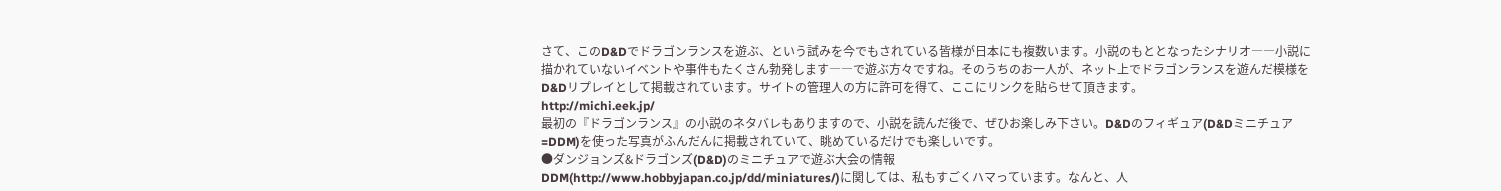さて、このD&Dでドラゴンランスを遊ぶ、という試みを今でもされている皆様が日本にも複数います。小説のもととなったシナリオ――小説に描かれていないイベントや事件もたくさん勃発します――で遊ぶ方々ですね。そのうちのお一人が、ネット上でドラゴンランスを遊んだ模様をD&Dリプレイとして掲載されています。サイトの管理人の方に許可を得て、ここにリンクを貼らせて頂きます。
http://michi.eek.jp/
最初の『ドラゴンランス』の小説のネタバレもありますので、小説を読んだ後で、ぜひお楽しみ下さい。D&Dのフィギュア(D&Dミニチュア=DDM)を使った写真がふんだんに掲載されていて、眺めているだけでも楽しいです。
●ダンジョンズ&ドラゴンズ(D&D)のミニチュアで遊ぶ大会の情報
DDM(http://www.hobbyjapan.co.jp/dd/miniatures/)に関しては、私もすごくハマっています。なんと、人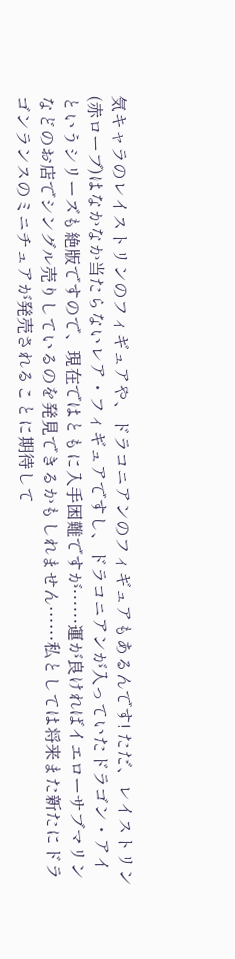気キャラのレイストリンのフィギュアや、ドラコニアンのフィギュアもあるんです! ただ、レイストリン(赤ローブ)はなかなか当たらないレア・フィギュアですし、ドラコニアンが入っていたドラゴン・アイというシリーズも絶版ですので、現在ではともに入手困難ですが……運が良ければイエローサブマリンなどのお店でシングル売りしているのを発見できるかもしれません……私としては将来また新たにドラゴンランスのミニチュアが発売されることに期待して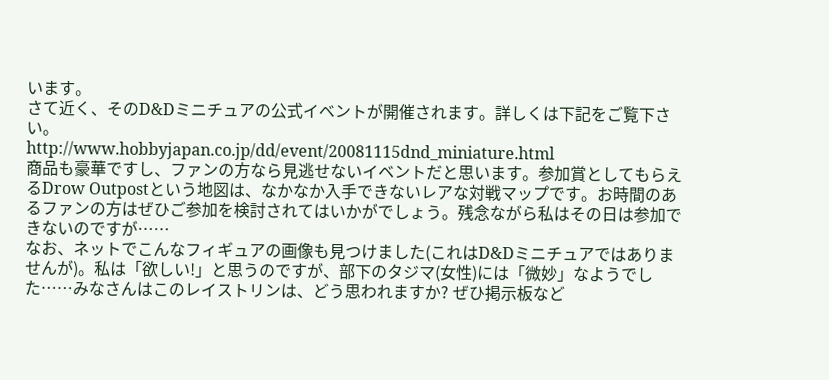います。
さて近く、そのD&Dミニチュアの公式イベントが開催されます。詳しくは下記をご覧下さい。
http://www.hobbyjapan.co.jp/dd/event/20081115dnd_miniature.html
商品も豪華ですし、ファンの方なら見逃せないイベントだと思います。参加賞としてもらえるDrow Outpostという地図は、なかなか入手できないレアな対戦マップです。お時間のあるファンの方はぜひご参加を検討されてはいかがでしょう。残念ながら私はその日は参加できないのですが……
なお、ネットでこんなフィギュアの画像も見つけました(これはD&Dミニチュアではありませんが)。私は「欲しい!」と思うのですが、部下のタジマ(女性)には「微妙」なようでした……みなさんはこのレイストリンは、どう思われますか? ぜひ掲示板など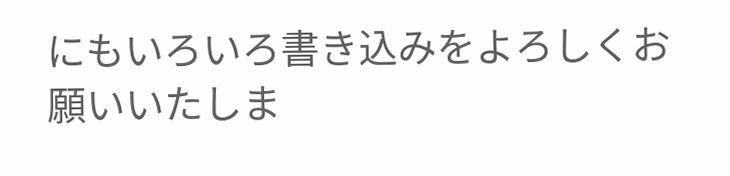にもいろいろ書き込みをよろしくお願いいたしま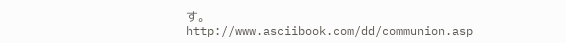す。
http://www.asciibook.com/dd/communion.asp